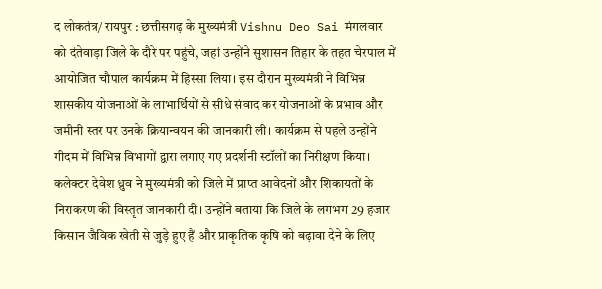द लोकतंत्र/ रायपुर : छत्तीसगढ़ के मुख्यमंत्री Vishnu Deo Sai मंगलवार को दंतेवाड़ा जिले के दौरे पर पहुंचे, जहां उन्होंने सुशासन तिहार के तहत चेरपाल में आयोजित चौपाल कार्यक्रम में हिस्सा लिया। इस दौरान मुख्यमंत्री ने विभिन्न शासकीय योजनाओं के लाभार्थियों से सीधे संवाद कर योजनाओं के प्रभाव और जमीनी स्तर पर उनके क्रियान्वयन की जानकारी ली। कार्यक्रम से पहले उन्होंने गीदम में विभिन्न विभागों द्वारा लगाए गए प्रदर्शनी स्टॉलों का निरीक्षण किया। कलेक्टर देवेश ध्रुव ने मुख्यमंत्री को जिले में प्राप्त आवेदनों और शिकायतों के निराकरण की विस्तृत जानकारी दी। उन्होंने बताया कि जिले के लगभग 29 हजार किसान जैविक खेती से जुड़े हुए हैं और प्राकृतिक कृषि को बढ़ावा देने के लिए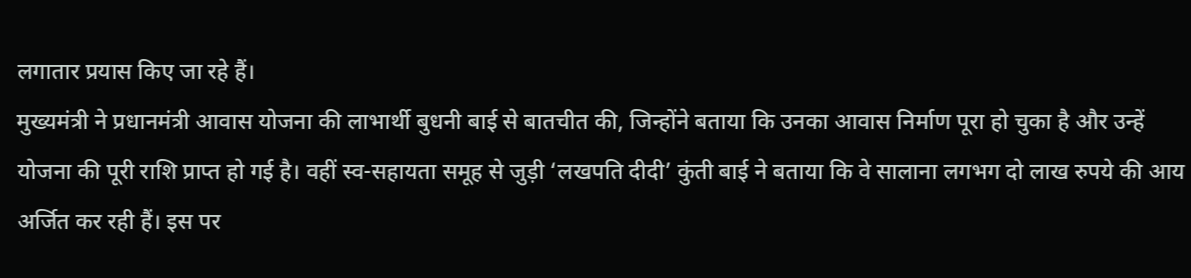लगातार प्रयास किए जा रहे हैं।
मुख्यमंत्री ने प्रधानमंत्री आवास योजना की लाभार्थी बुधनी बाई से बातचीत की, जिन्होंने बताया कि उनका आवास निर्माण पूरा हो चुका है और उन्हें योजना की पूरी राशि प्राप्त हो गई है। वहीं स्व-सहायता समूह से जुड़ी ‘लखपति दीदी’ कुंती बाई ने बताया कि वे सालाना लगभग दो लाख रुपये की आय अर्जित कर रही हैं। इस पर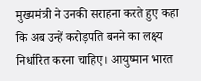मुख्यमंत्री ने उनकी सराहना करते हुए कहा कि अब उन्हें करोड़पति बनने का लक्ष्य निर्धारित करना चाहिए। आयुष्मान भारत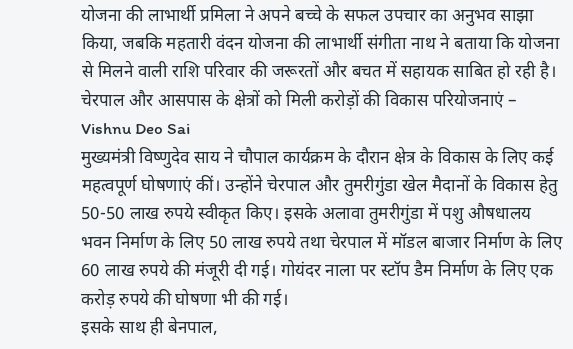योजना की लाभार्थी प्रमिला ने अपने बच्चे के सफल उपचार का अनुभव साझा किया, जबकि महतारी वंदन योजना की लाभार्थी संगीता नाथ ने बताया कि योजना से मिलने वाली राशि परिवार की जरूरतों और बचत में सहायक साबित हो रही है।
चेरपाल और आसपास के क्षेत्रों को मिली करोड़ों की विकास परियोजनाएं – Vishnu Deo Sai
मुख्यमंत्री विष्णुदेव साय ने चौपाल कार्यक्रम के दौरान क्षेत्र के विकास के लिए कई महत्वपूर्ण घोषणाएं कीं। उन्होंने चेरपाल और तुमरीगुंडा खेल मैदानों के विकास हेतु 50-50 लाख रुपये स्वीकृत किए। इसके अलावा तुमरीगुंडा में पशु औषधालय भवन निर्माण के लिए 50 लाख रुपये तथा चेरपाल में मॉडल बाजार निर्माण के लिए 60 लाख रुपये की मंजूरी दी गई। गोयंदर नाला पर स्टॉप डैम निर्माण के लिए एक करोड़ रुपये की घोषणा भी की गई।
इसके साथ ही बेनपाल,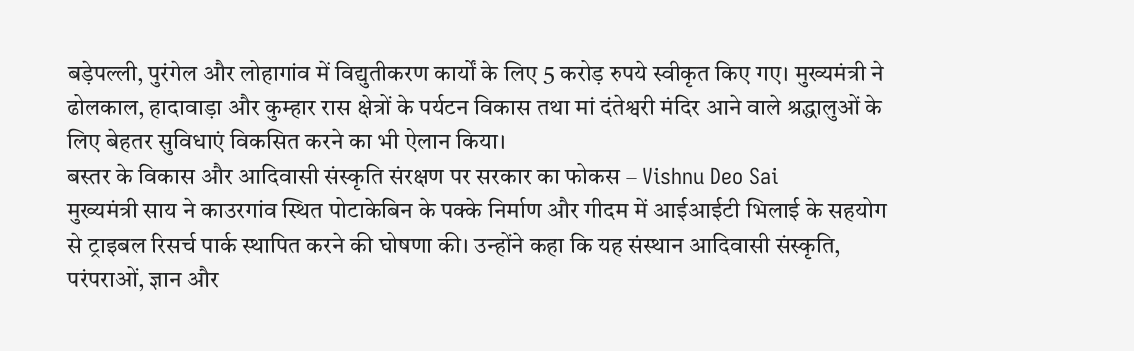बड़ेपल्ली, पुरंगेल और लोहागांव में विद्युतीकरण कार्यों के लिए 5 करोड़ रुपये स्वीकृत किए गए। मुख्यमंत्री ने ढोलकाल, हादावाड़ा और कुम्हार रास क्षेत्रों के पर्यटन विकास तथा मां दंतेश्वरी मंदिर आने वाले श्रद्धालुओं के लिए बेहतर सुविधाएं विकसित करने का भी ऐलान किया।
बस्तर के विकास और आदिवासी संस्कृति संरक्षण पर सरकार का फोकस – Vishnu Deo Sai
मुख्यमंत्री साय ने काउरगांव स्थित पोटाकेबिन के पक्के निर्माण और गीदम में आईआईटी भिलाई के सहयोग से ट्राइबल रिसर्च पार्क स्थापित करने की घोषणा की। उन्होंने कहा कि यह संस्थान आदिवासी संस्कृति, परंपराओं, ज्ञान और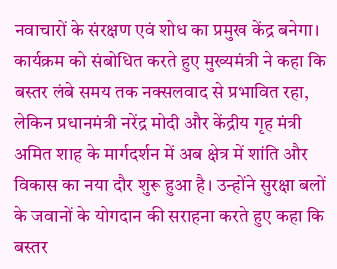नवाचारों के संरक्षण एवं शोध का प्रमुख केंद्र बनेगा।
कार्यक्रम को संबोधित करते हुए मुख्यमंत्री ने कहा कि बस्तर लंबे समय तक नक्सलवाद से प्रभावित रहा, लेकिन प्रधानमंत्री नरेंद्र मोदी और केंद्रीय गृह मंत्री अमित शाह के मार्गदर्शन में अब क्षेत्र में शांति और विकास का नया दौर शुरू हुआ है। उन्होंने सुरक्षा बलों के जवानों के योगदान की सराहना करते हुए कहा कि बस्तर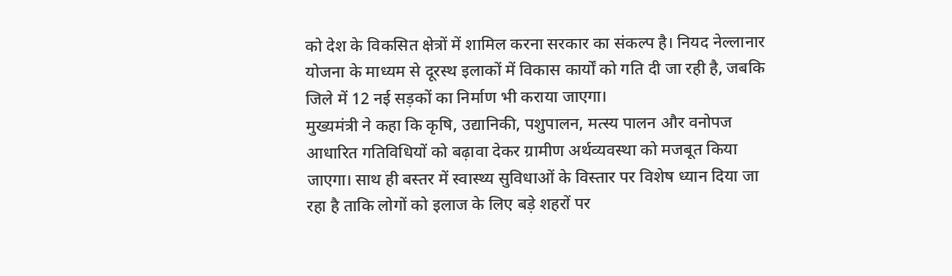को देश के विकसित क्षेत्रों में शामिल करना सरकार का संकल्प है। नियद नेल्लानार योजना के माध्यम से दूरस्थ इलाकों में विकास कार्यों को गति दी जा रही है, जबकि जिले में 12 नई सड़कों का निर्माण भी कराया जाएगा।
मुख्यमंत्री ने कहा कि कृषि, उद्यानिकी, पशुपालन, मत्स्य पालन और वनोपज आधारित गतिविधियों को बढ़ावा देकर ग्रामीण अर्थव्यवस्था को मजबूत किया जाएगा। साथ ही बस्तर में स्वास्थ्य सुविधाओं के विस्तार पर विशेष ध्यान दिया जा रहा है ताकि लोगों को इलाज के लिए बड़े शहरों पर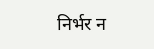निर्भर न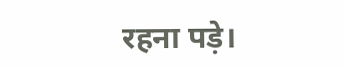रहना पड़े।